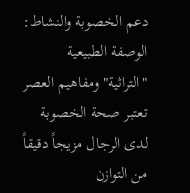دعم الخصوبة والنشاط: الوصفة الطبيعية "التراثية" ومفاهيم العصر
تعتبر صحة الخصوبة لدى الرجال مزيجاً دقيقاً من التوازن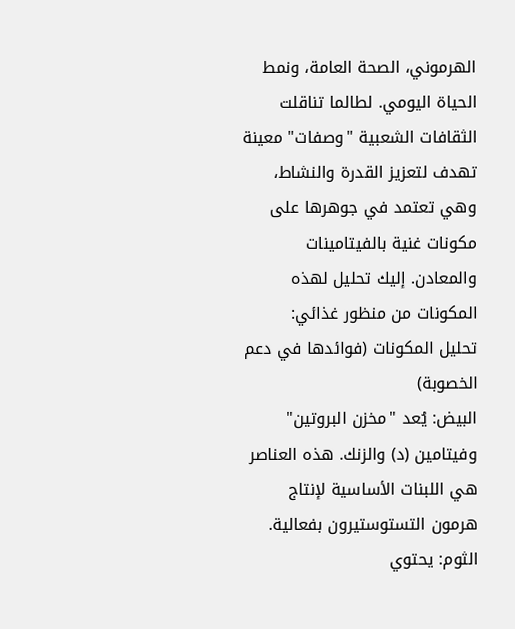الهرموني، الصحة العامة، ونمط الحياة اليومي. لطالما تناقلت الثقافات الشعبية "وصفات" معينة تهدف لتعزيز القدرة والنشاط، وهي تعتمد في جوهرها على مكونات غنية بالفيتامينات والمعادن. إليك تحليل لهذه المكونات من منظور غذائي:
تحليل المكونات (فوائدها في دعم الخصوبة)
البيض: يُعد "مخزن البروتين" وفيتامين (د) والزنك. هذه العناصر هي اللبنات الأساسية لإنتاج هرمون التستوستيرون بفعالية.
الثوم: يحتوي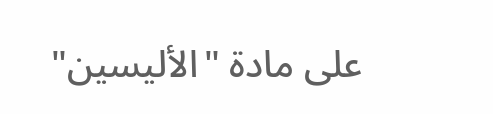على مادة "الأليسين"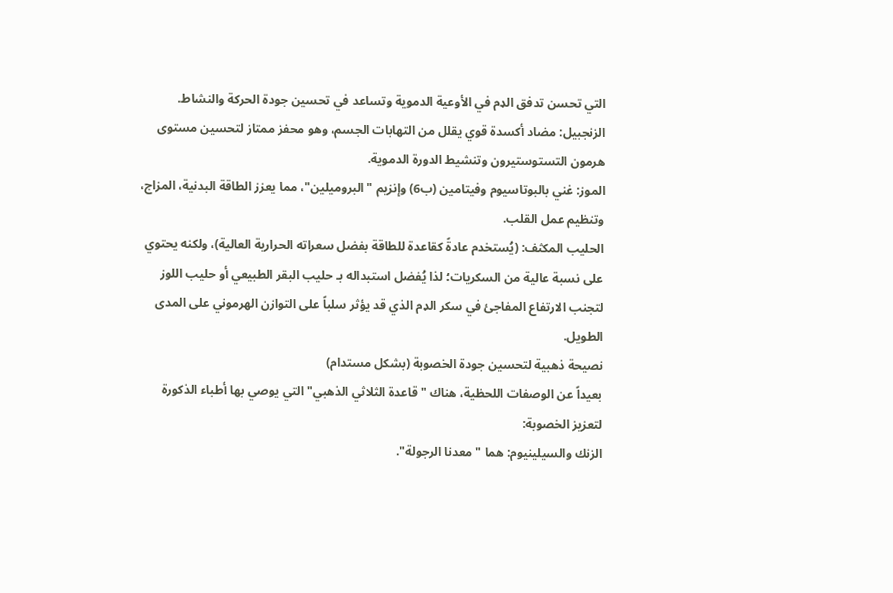التي تحسن تدفق الډم في الأوعية الدموية وتساعد في تحسين جودة الحركة والنشاط.
الزنجبيل: مضاد أكسدة قوي يقلل من التهابات الجسم، وهو محفز ممتاز لتحسين مستوى هرمون التستوستيرون وتنشيط الدورة الدموية.
الموز: غني بالبوتاسيوم وفيتامين (ب6) وإنزيم "البروميلين"، مما يعزز الطاقة البدنية، المزاج، وتنظيم عمل القلب.
الحليب المكثف: (يُستخدم عادةً كقاعدة للطاقة بفضل سعراته الحرارية العالية)، ولكنه يحتوي على نسبة عالية من السكريات؛ لذا يُفضل استبداله بـ حليب البقر الطبيعي أو حليب اللوز لتجنب الارتفاع المفاجئ في سكر الډم الذي قد يؤثر سلباً على التوازن الهرموني على المدى الطويل.
نصيحة ذهبية لتحسين جودة الخصوبة (بشكل مستدام)
بعيداً عن الوصفات اللحظية، هناك "قاعدة الثلاثي الذهبي" التي يوصي بها أطباء الذكورة لتعزيز الخصوبة:
الزنك والسيلينيوم: هما "معدنا الرجولة".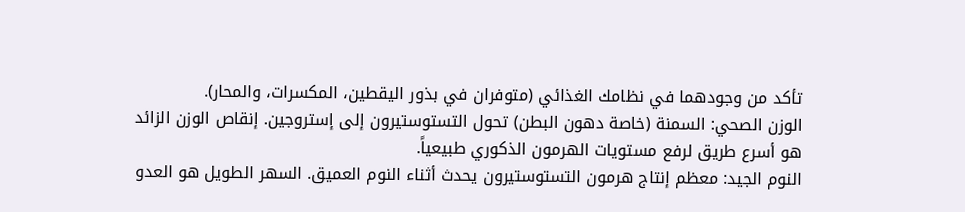تأكد من وجودهما في نظامك الغذائي (متوفران في بذور اليقطين، المكسرات، والمحار).
الوزن الصحي: السمنة (خاصة دهون البطن) تحول التستوستيرون إلى إستروجين. إنقاص الوزن الزائد هو أسرع طريق لرفع مستويات الهرمون الذكوري طبيعياً.
النوم الجيد: معظم إنتاج هرمون التستوستيرون يحدث أثناء النوم العميق. السهر الطويل هو العدو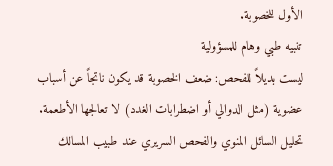الأول للخصوبة.
تنبيه طبي وهام للمسؤولية
ليست بديلاً للفحص: ضعف الخصوبة قد يكون ناتجاً عن أسباب عضوية (مثل الدوالي أو اضطرابات الغدد) لا تعالجها الأطعمة. تحليل السائل المنوي والفحص السريري عند طبيب المسالك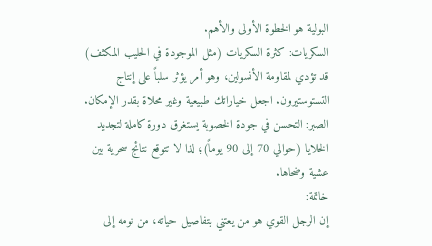البولية هو الخطوة الأولى والأهم.
السكريات: كثرة السكريات (مثل الموجودة في الحليب المكثف) قد تؤدي لمقاومة الأنسولين، وهو أمر يؤثر سلباً على إنتاج التستوستيرون. اجعل خياراتك طبيعية وغير محلاة بقدر الإمكان.
الصبر: التحسن في جودة الخصوبة يستغرق دورة كاملة لتجديد الخلايا (حوالي 70 إلى 90 يوماً)؛ لذا لا تتوقع نتائج سحرية بين عشية وضحاها.
خاتمة:
إن الرجل القوي هو من يعتني بتفاصيل حياته، من نومه إلى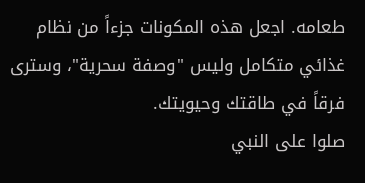طعامه. اجعل هذه المكونات جزءاً من نظام غذائي متكامل وليس "وصفة سحرية"، وسترى فرقاً في طاقتك وحيويتك.
صلوا على النبي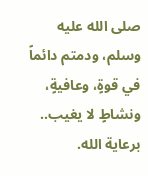صلى الله عليه وسلم، ودمتم دائماً في قوةٍ، وعافيةٍ، ونشاطٍ لا يغيب.. برعاية الله.